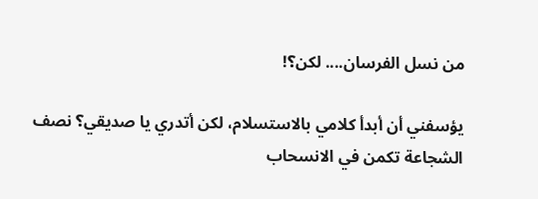من نسل الفرسان.... لكن؟!

يؤسفني أن أبدأ كلامي بالاستسلام، لكن أتدري يا صديقي؟ نصف الشجاعة تكمن في الانسحاب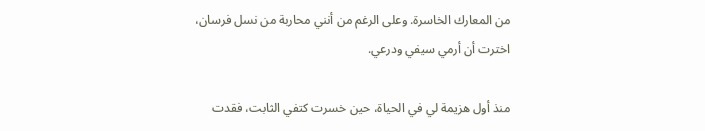من المعارك الخاسرة. وعلى الرغم من أنني محاربة من نسل فرسان، اخترت أن أرمي سيفي ودرعي.

منذ أول هزيمة لي في الحياة، حين خسرت كتفي الثابت، فقدت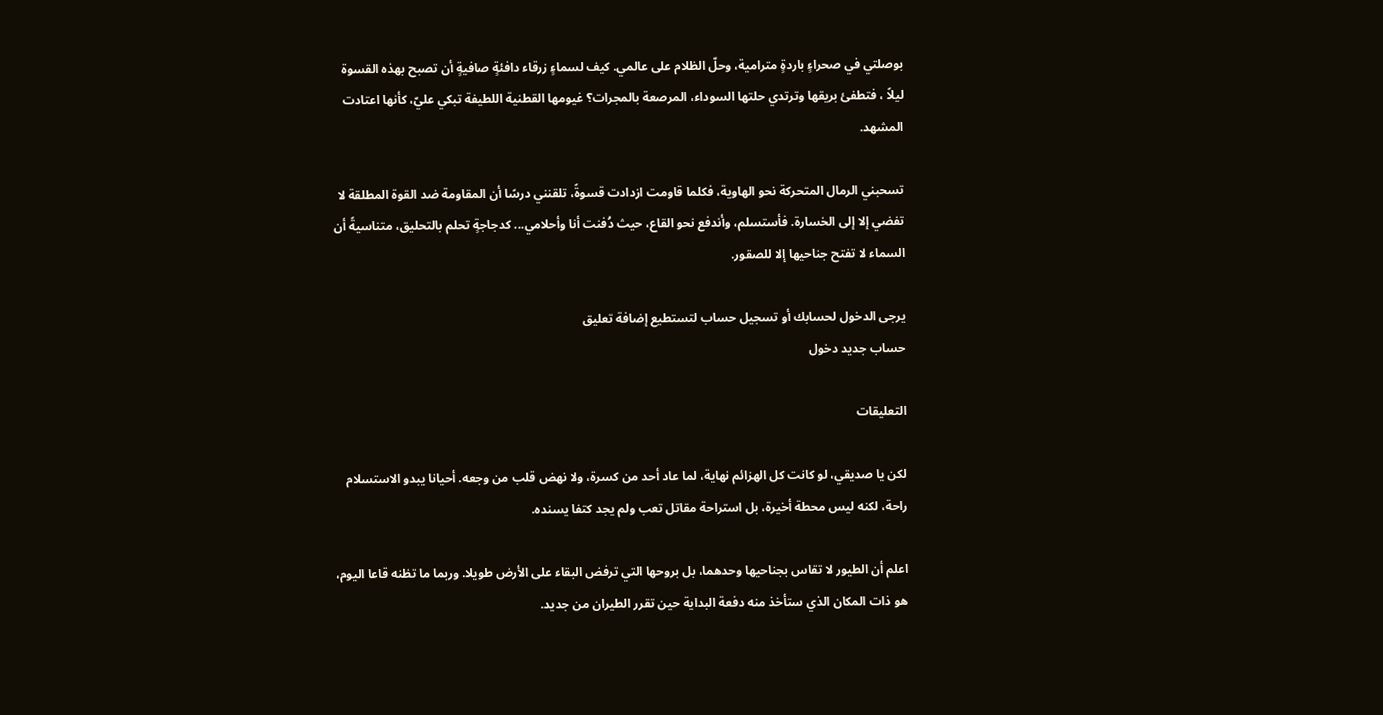بوصلتي في صحراءٍ باردةٍ مترامية، وحلّ الظلام على عالمي. كيف لسماءٍ زرقاء دافئةٍ صافيةٍ أن تصبح بهذه القسوة ليلاً ، فتطفئ بريقها وترتدي حلتها السوداء، المرصعة بالمجرات؟ غيومها القطنية اللطيفة تبكي عليّ، كأنها اعتادت المشهد.

تسحبني الرمال المتحركة نحو الهاوية، فكلما قاومت ازدادت قسوةً، تلقنني درسًا أن المقاومة ضد القوة المطلقة لا تفضي إلا إلى الخسارة. فأستسلم، وأندفع نحو القاع، حيث دُفنت أنا وأحلامي... كدجاجةٍ تحلم بالتحليق، متناسيةً أن السماء لا تفتح جناحيها إلا للصقور.

يرجى الدخول لحسابك أو تسجيل حساب لتستطيع إضافة تعليق
حساب جديد دخول

التعليقات

لكن يا صديقي، لو كانت كل الهزائم نهاية، لما عاد أحد من كسرة، ولا نهض قلب من وجعه. أحيانا يبدو الاستسلام راحة، لكنه ليس محطة أخيرة، بل استراحة مقاتل تعب ولم يجد كتفا يسنده.

اعلم أن الطيور لا تقاس بجناحيها وحدهما، بل بروحها التي ترفض البقاء على الأرض طويلا. وربما ما تظنه قاعا اليوم، هو ذات المكان الذي ستأخذ منه دفعة البداية حين تقرر الطيران من جديد.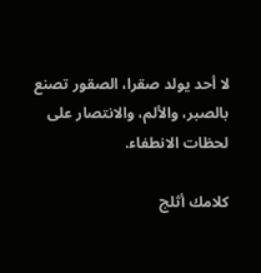لا أحد يولد صقرا، الصقور تصنع بالصبر، والألم، والانتصار على لحظات الانطفاء.

كلامك أثلج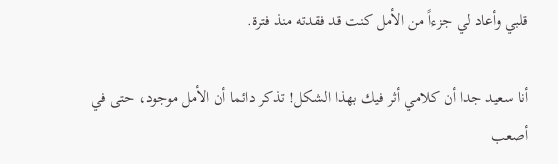قلبي وأعاد لي جزءاً من الأمل كنت قد فقدته منذ فترة.

أنا سعيد جدا أن كلامي أثر فيك بهذا الشكل! تذكر دائما أن الأمل موجود، حتى في أصعب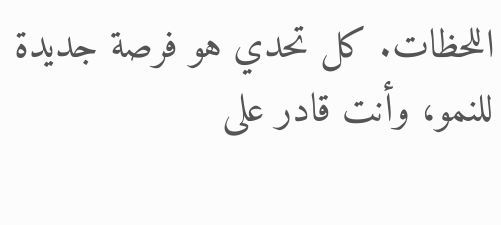اللحظات. كل تحدي هو فرصة جديدة للنمو، وأنت قادر على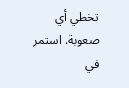تخطي أي صعوبة. استمر في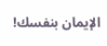الإيمان بنفسك!